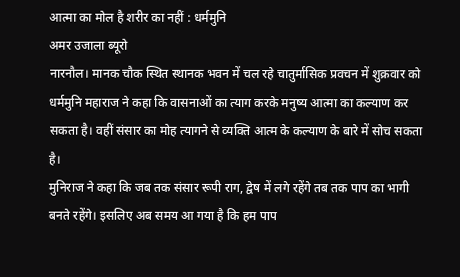आत्मा का मोल है शरीर का नहीं : धर्ममुनि
अमर उजाला ब्यूरो
नारनौल। मानक चौक स्थित स्थानक भवन में चल रहे चातुर्मासिक प्रवचन में शुक्रवार को धर्ममुनि महाराज ने कहा कि वासनाओं का त्याग करके मनुष्य आत्मा का कल्याण कर सकता है। वहीं संसार का मोह त्यागने से व्यक्ति आत्म के कल्याण के बारे में सोच सकता है।
मुनिराज ने कहा कि जब तक संसार रूपी राग, द्वेष में लगे रहेंगे तब तक पाप का भागी बनते रहेंगे। इसलिए अब समय आ गया है कि हम पाप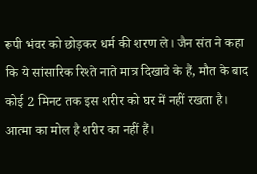रूपी भंवर को छोड़कर धर्म की शरण ले। जैन संत ने कहा कि ये सांसारिक रिश्ते नाते मात्र दिखावे के हैं, मौत के बाद कोई 2 मिनट तक इस शरीर को घर में नहीं रखता है। आत्मा का मोल है शरीर का नहीं हैं।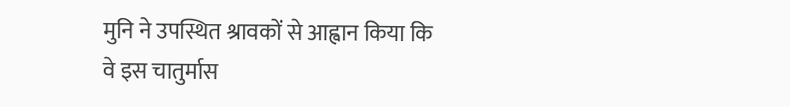मुनि ने उपस्थित श्रावकों से आह्वान किया कि वे इस चातुर्मास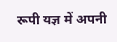रूपी यज्ञ में अपनी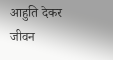आहुति देकर जीवन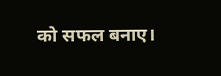को सफल बनाए।